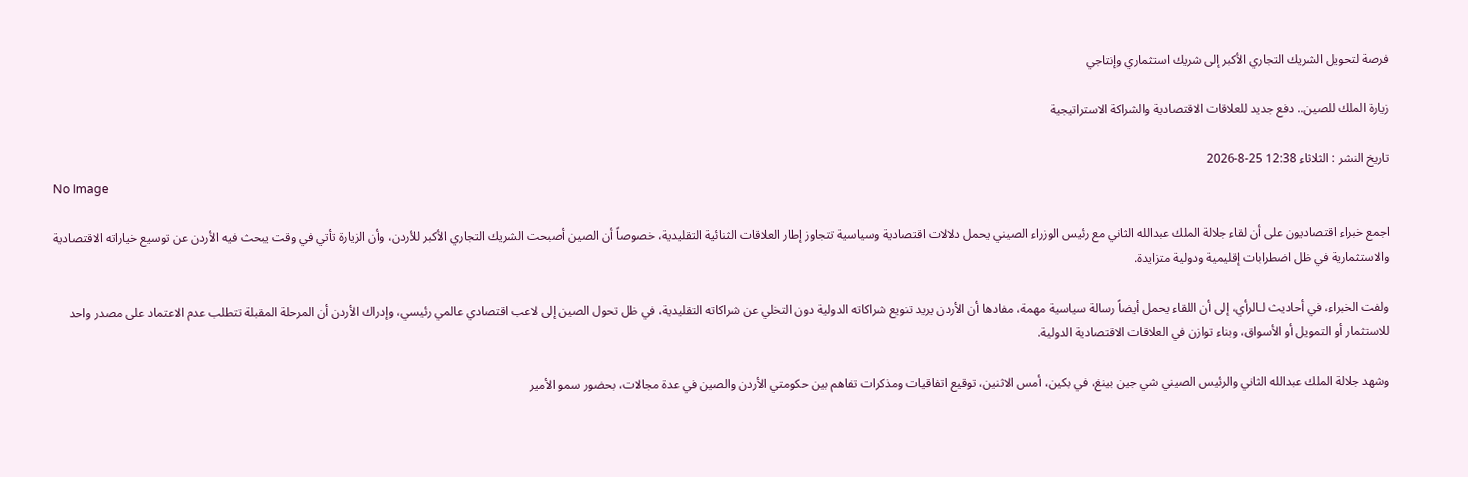فرصة لتحويل الشريك التجاري الأكبر إلى شريك استثماري وإنتاجي

زيارة الملك للصين.. دفع جديد للعلاقات الاقتصادية والشراكة الاستراتيجية

تاريخ النشر : الثلاثاء 12:38 25-8-2026
No Image

اجمع خبراء اقتصاديون على أن لقاء جلالة الملك عبدالله الثاني مع رئيس الوزراء الصيني يحمل دلالات اقتصادية وسياسية تتجاوز إطار العلاقات الثنائية التقليدية، خصوصاً أن الصين أصبحت الشريك التجاري الأكبر للأردن، وأن الزيارة تأتي في وقت يبحث فيه الأردن عن توسيع خياراته الاقتصادية والاستثمارية في ظل اضطرابات إقليمية ودولية متزايدة.

ولفت الخبراء، في أحاديث لـالرأي، إلى أن اللقاء يحمل أيضاً رسالة سياسية مهمة، مفادها أن الأردن يريد تنويع شراكاته الدولية دون التخلي عن شراكاته التقليدية، في ظل تحول الصين إلى لاعب اقتصادي عالمي رئيسي، وإدراك الأردن أن المرحلة المقبلة تتطلب عدم الاعتماد على مصدر واحد للاستثمار أو التمويل أو الأسواق، وبناء توازن في العلاقات الاقتصادية الدولية.

وشهد جلالة الملك عبدالله الثاني والرئيس الصيني شي جين بينغ، في بكين، أمس الاثنين، توقيع اتفاقيات ومذكرات تفاهم بين حكومتي الأردن والصين في عدة مجالات، بحضور سمو الأمير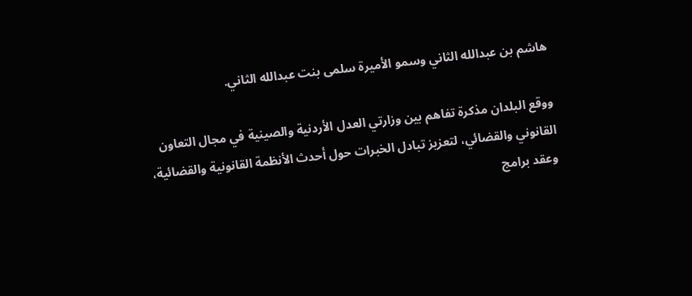هاشم بن عبدالله الثاني وسمو الأميرة سلمى بنت عبدالله الثاني.

ووقع البلدان مذكرة تفاهم بين وزارتي العدل الأردنية والصينية في مجال التعاون القانوني والقضائي، لتعزيز تبادل الخبرات حول أحدث الأنظمة القانونية والقضائية، وعقد برامج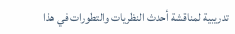تدريبية لمناقشة أحدث النظريات والتطورات في هذا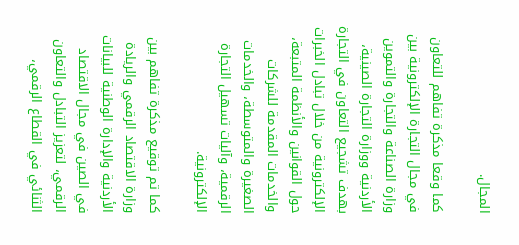المجال.

كما وقعا مذكرة تفاهم للتعاون في مجال التجارة الإلكترونية بين وزارة الصناعة والتجارة والتموين الأردنية ووزارة التجارة الصينية، بهدف تشجيع التعاون في التجارة الإلكترونية من خلال تبادل الخبرات حول القوانين والأنظمة المتبعة، والخدمات المقدمة للشركات الصغيرة والمتوسطة، والخدمات الرقمية، وآليات تسهيل التجارة الإلكترونية.

كما تم توقيع مذكرة تفاهم بين وزارة الاقتصاد الرقمي والريادة الأردنية والإدارة الوطنية للبيانات في الصين في مجال الاقتصاد الرقمي، لتعزيز التبادل والتعاون الثنائي في القطاع الرقمي،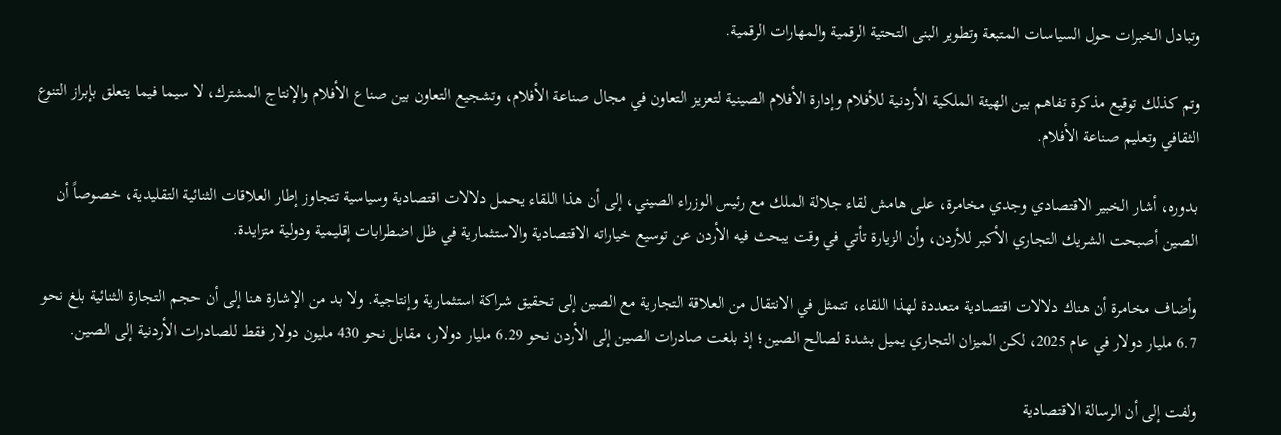وتبادل الخبرات حول السياسات المتبعة وتطوير البنى التحتية الرقمية والمهارات الرقمية.

وتم كذلك توقيع مذكرة تفاهم بين الهيئة الملكية الأردنية للأفلام وإدارة الأفلام الصينية لتعزيز التعاون في مجال صناعة الأفلام، وتشجيع التعاون بين صناع الأفلام والإنتاج المشترك، لا سيما فيما يتعلق بإبراز التنوع الثقافي وتعليم صناعة الأفلام.

بدوره، أشار الخبير الاقتصادي وجدي مخامرة، على هامش لقاء جلالة الملك مع رئيس الوزراء الصيني، إلى أن هذا اللقاء يحمل دلالات اقتصادية وسياسية تتجاوز إطار العلاقات الثنائية التقليدية، خصوصاً أن الصين أصبحت الشريك التجاري الأكبر للأردن، وأن الزيارة تأتي في وقت يبحث فيه الأردن عن توسيع خياراته الاقتصادية والاستثمارية في ظل اضطرابات إقليمية ودولية متزايدة.

وأضاف مخامرة أن هناك دلالات اقتصادية متعددة لهذا اللقاء، تتمثل في الانتقال من العلاقة التجارية مع الصين إلى تحقيق شراكة استثمارية وإنتاجية. ولا بد من الإشارة هنا إلى أن حجم التجارة الثنائية بلغ نحو 6.7 مليار دولار في عام 2025، لكن الميزان التجاري يميل بشدة لصالح الصين؛ إذ بلغت صادرات الصين إلى الأردن نحو 6.29 مليار دولار، مقابل نحو 430 مليون دولار فقط للصادرات الأردنية إلى الصين.

ولفت إلى أن الرسالة الاقتصادية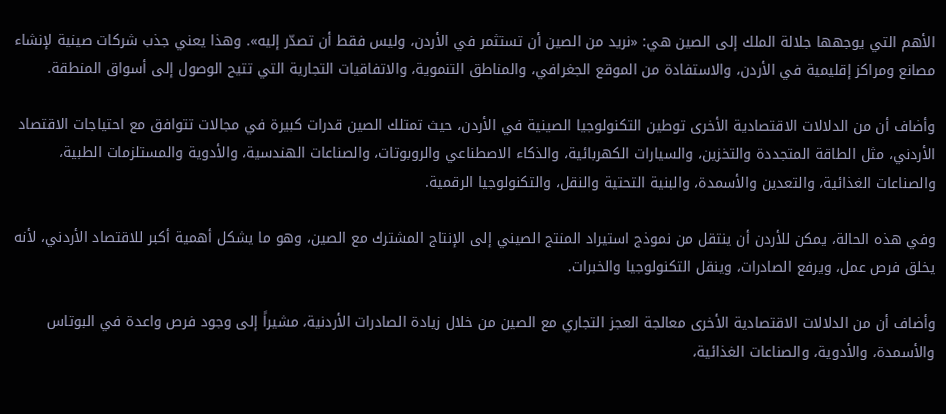الأهم التي يوجهها جلالة الملك إلى الصين هي: «نريد من الصين أن تستثمر في الأردن، وليس فقط أن تصدّر إليه». وهذا يعني جذب شركات صينية لإنشاء مصانع ومراكز إقليمية في الأردن، والاستفادة من الموقع الجغرافي، والمناطق التنموية، والاتفاقيات التجارية التي تتيح الوصول إلى أسواق المنطقة.

وأضاف أن من الدلالات الاقتصادية الأخرى توطين التكنولوجيا الصينية في الأردن، حيث تمتلك الصين قدرات كبيرة في مجالات تتوافق مع احتياجات الاقتصاد الأردني، مثل الطاقة المتجددة والتخزين، والسيارات الكهربائية، والذكاء الاصطناعي والروبوتات، والصناعات الهندسية، والأدوية والمستلزمات الطبية، والصناعات الغذائية، والتعدين والأسمدة، والبنية التحتية والنقل، والتكنولوجيا الرقمية.

وفي هذه الحالة، يمكن للأردن أن ينتقل من نموذج استيراد المنتج الصيني إلى الإنتاج المشترك مع الصين، وهو ما يشكل أهمية أكبر للاقتصاد الأردني، لأنه يخلق فرص عمل، ويرفع الصادرات، وينقل التكنولوجيا والخبرات.

وأضاف أن من الدلالات الاقتصادية الأخرى معالجة العجز التجاري مع الصين من خلال زيادة الصادرات الأردنية، مشيراً إلى وجود فرص واعدة في البوتاس والأسمدة، والأدوية، والصناعات الغذائية،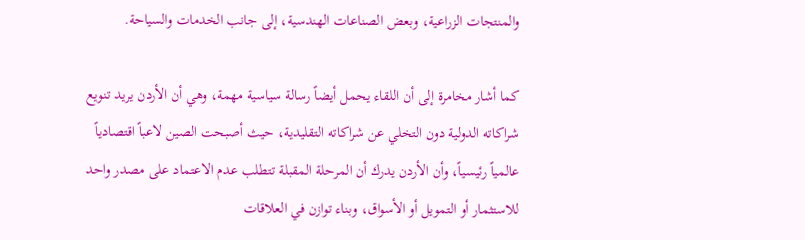والمنتجات الزراعية، وبعض الصناعات الهندسية، إلى جانب الخدمات والسياحة.

كما أشار مخامرة إلى أن اللقاء يحمل أيضاً رسالة سياسية مهمة، وهي أن الأردن يريد تنويع شراكاته الدولية دون التخلي عن شراكاته التقليدية، حيث أصبحت الصين لاعباً اقتصادياً عالمياً رئيسياً، وأن الأردن يدرك أن المرحلة المقبلة تتطلب عدم الاعتماد على مصدر واحد للاستثمار أو التمويل أو الأسواق، وبناء توازن في العلاقات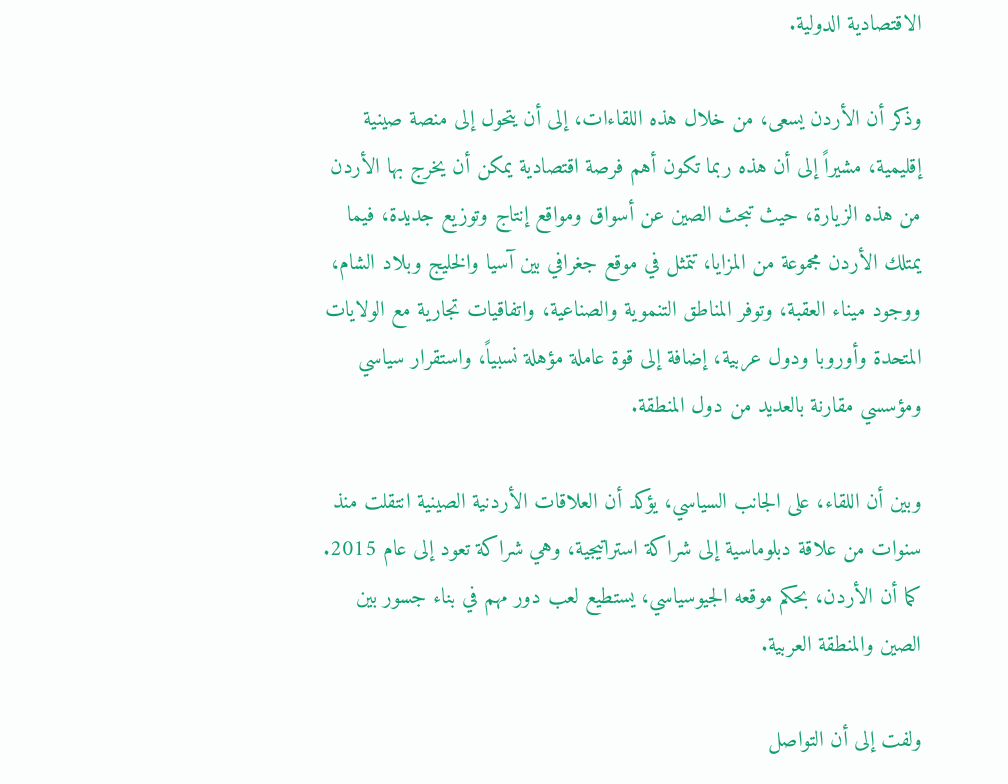الاقتصادية الدولية.

وذكر أن الأردن يسعى، من خلال هذه اللقاءات، إلى أن يتحول إلى منصة صينية إقليمية، مشيراً إلى أن هذه ربما تكون أهم فرصة اقتصادية يمكن أن يخرج بها الأردن من هذه الزيارة، حيث تبحث الصين عن أسواق ومواقع إنتاج وتوزيع جديدة، فيما يمتلك الأردن مجموعة من المزايا، تتمثل في موقع جغرافي بين آسيا والخليج وبلاد الشام، ووجود ميناء العقبة، وتوفر المناطق التنموية والصناعية، واتفاقيات تجارية مع الولايات المتحدة وأوروبا ودول عربية، إضافة إلى قوة عاملة مؤهلة نسبياً، واستقرار سياسي ومؤسسي مقارنة بالعديد من دول المنطقة.

وبين أن اللقاء، على الجانب السياسي، يؤكد أن العلاقات الأردنية الصينية انتقلت منذ سنوات من علاقة دبلوماسية إلى شراكة استراتيجية، وهي شراكة تعود إلى عام 2015. كما أن الأردن، بحكم موقعه الجيوسياسي، يستطيع لعب دور مهم في بناء جسور بين الصين والمنطقة العربية.

ولفت إلى أن التواصل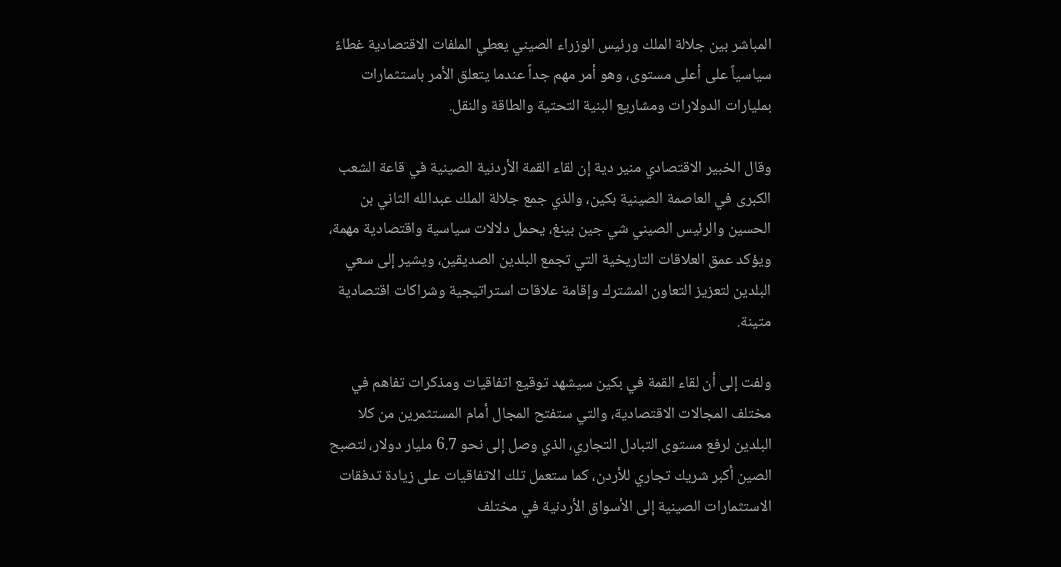المباشر بين جلالة الملك ورئيس الوزراء الصيني يعطي الملفات الاقتصادية غطاءً سياسياً على أعلى مستوى، وهو أمر مهم جداً عندما يتعلق الأمر باستثمارات بمليارات الدولارات ومشاريع البنية التحتية والطاقة والنقل.

وقال الخبير الاقتصادي منير دية إن لقاء القمة الأردنية الصينية في قاعة الشعب الكبرى في العاصمة الصينية بكين، والذي جمع جلالة الملك عبدالله الثاني بن الحسين والرئيس الصيني شي جين بينغ، يحمل دلالات سياسية واقتصادية مهمة، ويؤكد عمق العلاقات التاريخية التي تجمع البلدين الصديقين، ويشير إلى سعي البلدين لتعزيز التعاون المشترك وإقامة علاقات استراتيجية وشراكات اقتصادية متينة.

ولفت إلى أن لقاء القمة في بكين سيشهد توقيع اتفاقيات ومذكرات تفاهم في مختلف المجالات الاقتصادية، والتي ستفتح المجال أمام المستثمرين من كلا البلدين لرفع مستوى التبادل التجاري، الذي وصل إلى نحو 6.7 مليار دولار، لتصبح الصين أكبر شريك تجاري للأردن، كما ستعمل تلك الاتفاقيات على زيادة تدفقات الاستثمارات الصينية إلى الأسواق الأردنية في مختلف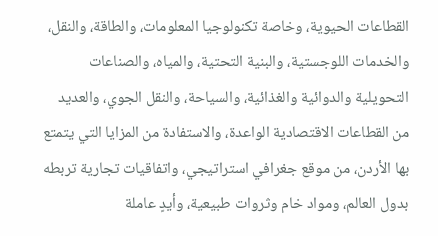القطاعات الحيوية، وخاصة تكنولوجيا المعلومات، والطاقة، والنقل، والخدمات اللوجستية، والبنية التحتية، والمياه، والصناعات التحويلية والدوائية والغذائية، والسياحة، والنقل الجوي، والعديد من القطاعات الاقتصادية الواعدة، والاستفادة من المزايا التي يتمتع بها الأردن، من موقع جغرافي استراتيجي، واتفاقيات تجارية تربطه بدول العالم، ومواد خام وثروات طبيعية، وأيدٍ عاملة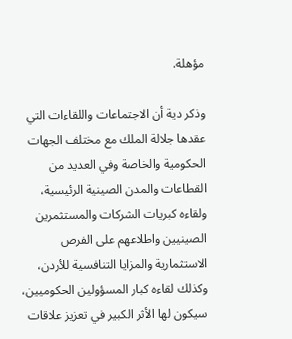مؤهلة.

وذكر دية أن الاجتماعات واللقاءات التي عقدها جلالة الملك مع مختلف الجهات الحكومية والخاصة وفي العديد من القطاعات والمدن الصينية الرئيسية، ولقاءه كبريات الشركات والمستثمرين الصينيين واطلاعهم على الفرص الاستثمارية والمزايا التنافسية للأردن، وكذلك لقاءه كبار المسؤولين الحكوميين، سيكون لها الأثر الكبير في تعزيز علاقات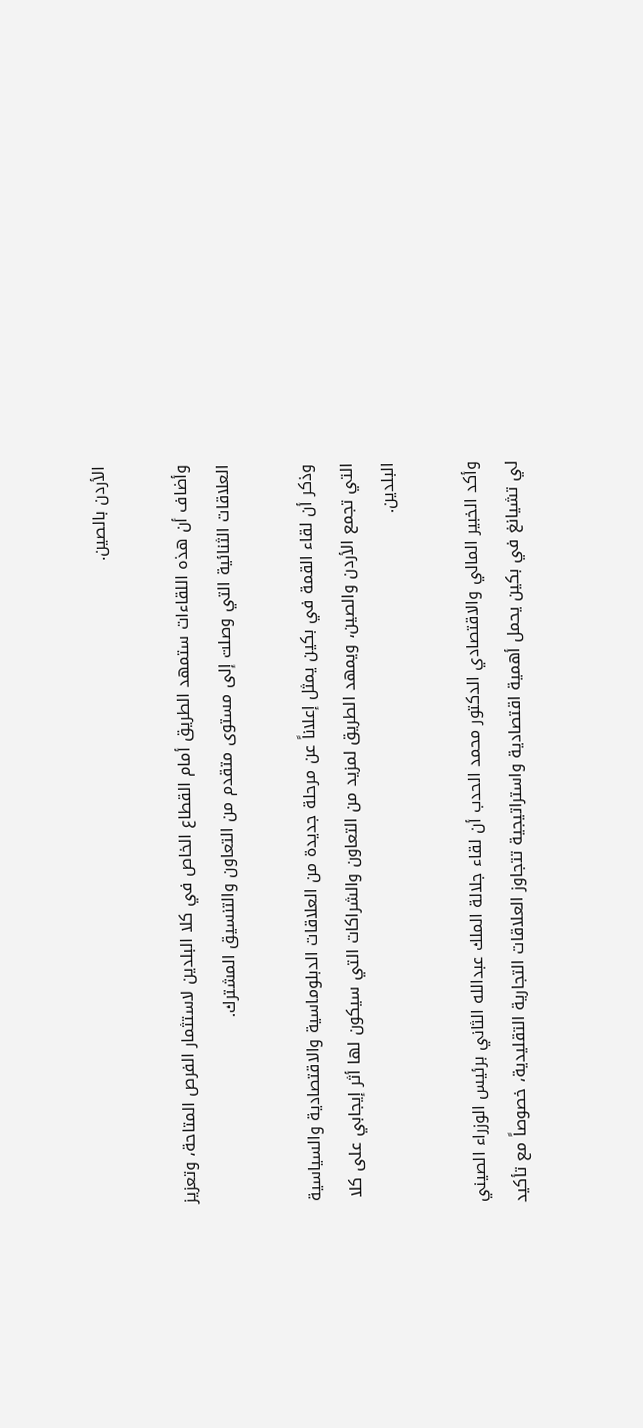الأردن بالصين.

وأضاف أن هذه اللقاءات ستمهد الطريق أمام القطاع الخاص في كلا البلدين لاستثمار الفرص المتاحة، وتعزيز العلاقات الثنائية التي وصلت إلى مستوى متقدم من التعاون والتنسيق المشترك.

وذكر أن لقاء القمة في بكين يمثل إعلاناً عن مرحلة جديدة من العلاقات الدبلوماسية والاقتصادية والسياسية التي تجمع الأردن والصين، ويمهد الطريق لمزيد من التعاون والشراكات التي سيكون لها أثر إيجابي على كلا البلدين.

وأكد الخبير المالي والاقتصادي الدكتور محمد الحدب أن لقاء جلالة الملك عبدالله الثاني برئيس الوزراء الصيني لي تشيانغ في بكين يحمل أهمية اقتصادية واستراتيجية تتجاوز العلاقات التجارية التقليدية، خصوصاً مع تأكيد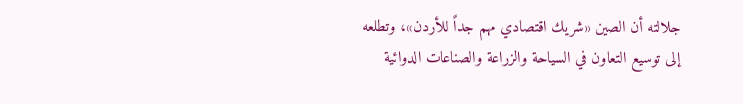جلالته أن الصين «شريك اقتصادي مهم جداً للأردن»، وتطلعه إلى توسيع التعاون في السياحة والزراعة والصناعات الدوائية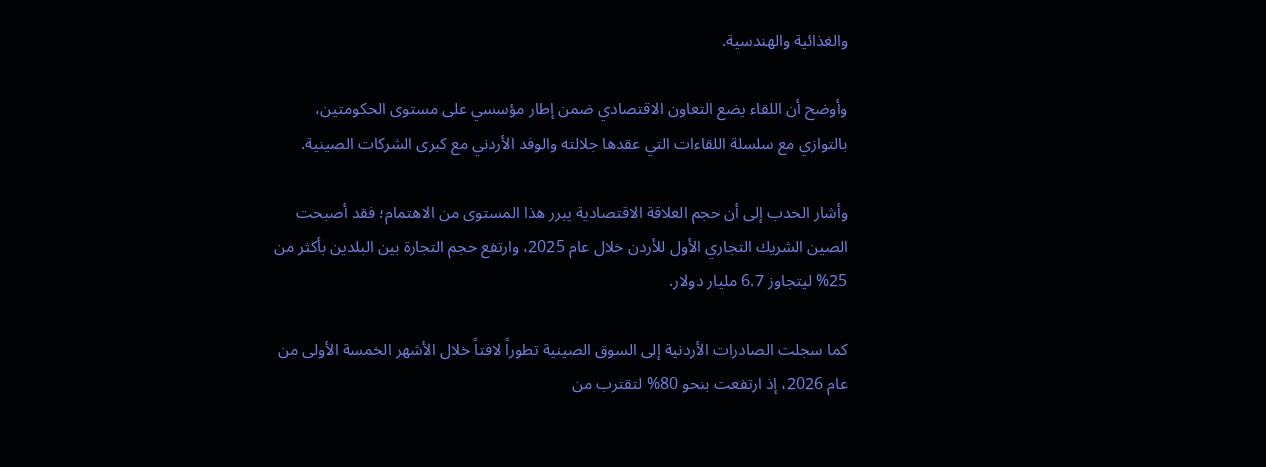والغذائية والهندسية.

وأوضح أن اللقاء يضع التعاون الاقتصادي ضمن إطار مؤسسي على مستوى الحكومتين، بالتوازي مع سلسلة اللقاءات التي عقدها جلالته والوفد الأردني مع كبرى الشركات الصينية.

وأشار الحدب إلى أن حجم العلاقة الاقتصادية يبرر هذا المستوى من الاهتمام؛ فقد أصبحت الصين الشريك التجاري الأول للأردن خلال عام 2025، وارتفع حجم التجارة بين البلدين بأكثر من 25% ليتجاوز 6.7 مليار دولار.

كما سجلت الصادرات الأردنية إلى السوق الصينية تطوراً لافتاً خلال الأشهر الخمسة الأولى من عام 2026، إذ ارتفعت بنحو 80% لتقترب من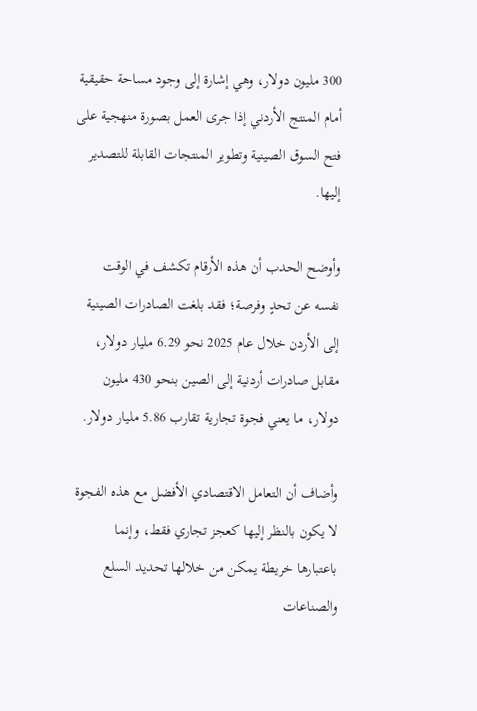300 مليون دولار، وهي إشارة إلى وجود مساحة حقيقية أمام المنتج الأردني إذا جرى العمل بصورة منهجية على فتح السوق الصينية وتطوير المنتجات القابلة للتصدير إليها.

وأوضح الحدب أن هذه الأرقام تكشف في الوقت نفسه عن تحدٍ وفرصة؛ فقد بلغت الصادرات الصينية إلى الأردن خلال عام 2025 نحو 6.29 مليار دولار، مقابل صادرات أردنية إلى الصين بنحو 430 مليون دولار، ما يعني فجوة تجارية تقارب 5.86 مليار دولار.

وأضاف أن التعامل الاقتصادي الأفضل مع هذه الفجوة لا يكون بالنظر إليها كعجز تجاري فقط، وإنما باعتبارها خريطة يمكن من خلالها تحديد السلع والصناعات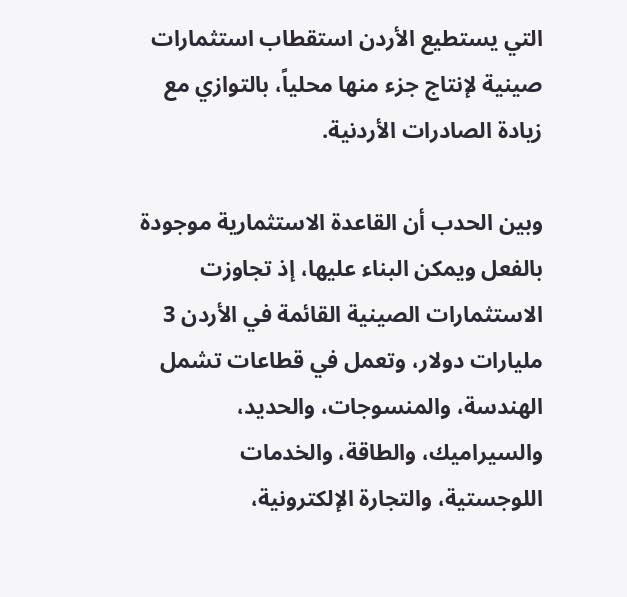التي يستطيع الأردن استقطاب استثمارات صينية لإنتاج جزء منها محلياً، بالتوازي مع زيادة الصادرات الأردنية.

وبين الحدب أن القاعدة الاستثمارية موجودة بالفعل ويمكن البناء عليها، إذ تجاوزت الاستثمارات الصينية القائمة في الأردن 3 مليارات دولار، وتعمل في قطاعات تشمل الهندسة، والمنسوجات، والحديد، والسيراميك، والطاقة، والخدمات اللوجستية، والتجارة الإلكترونية،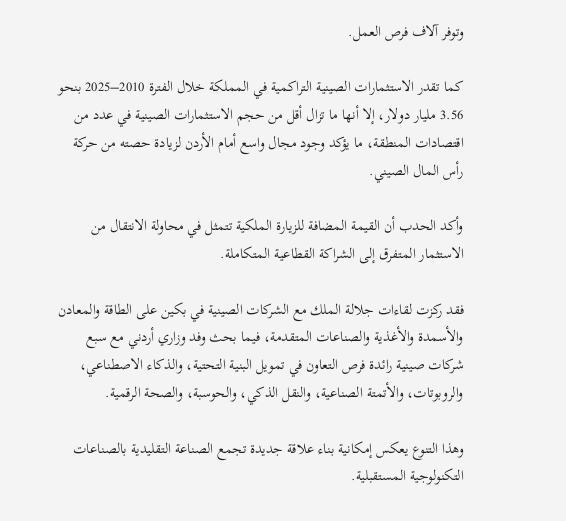وتوفر آلاف فرص العمل.

كما تقدر الاستثمارات الصينية التراكمية في المملكة خلال الفترة 2010–2025 بنحو 3.56 مليار دولار، إلا أنها ما تزال أقل من حجم الاستثمارات الصينية في عدد من اقتصادات المنطقة، ما يؤكد وجود مجال واسع أمام الأردن لزيادة حصته من حركة رأس المال الصيني.

وأكد الحدب أن القيمة المضافة للزيارة الملكية تتمثل في محاولة الانتقال من الاستثمار المتفرق إلى الشراكة القطاعية المتكاملة.

فقد ركزت لقاءات جلالة الملك مع الشركات الصينية في بكين على الطاقة والمعادن والأسمدة والأغذية والصناعات المتقدمة، فيما بحث وفد وزاري أردني مع سبع شركات صينية رائدة فرص التعاون في تمويل البنية التحتية، والذكاء الاصطناعي، والروبوتات، والأتمتة الصناعية، والنقل الذكي، والحوسبة، والصحة الرقمية.

وهذا التنوع يعكس إمكانية بناء علاقة جديدة تجمع الصناعة التقليدية بالصناعات التكنولوجية المستقبلية.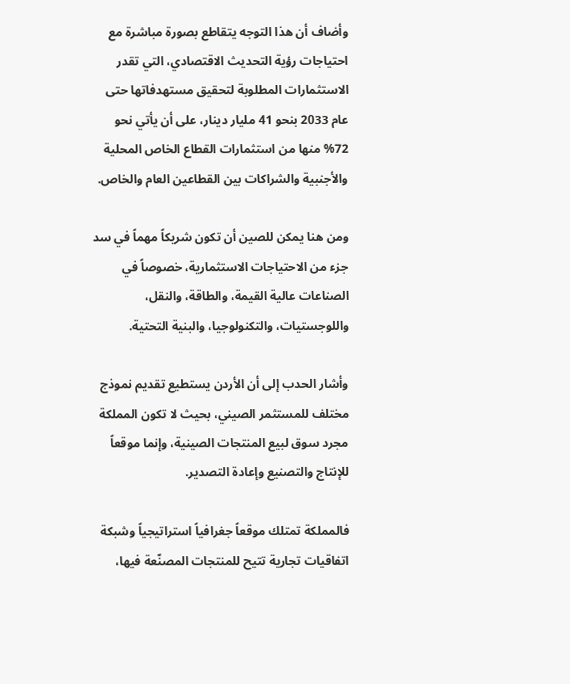وأضاف أن هذا التوجه يتقاطع بصورة مباشرة مع احتياجات رؤية التحديث الاقتصادي، التي تقدر الاستثمارات المطلوبة لتحقيق مستهدفاتها حتى عام 2033 بنحو 41 مليار دينار، على أن يأتي نحو 72% منها من استثمارات القطاع الخاص المحلية والأجنبية والشراكات بين القطاعين العام والخاص.

ومن هنا يمكن للصين أن تكون شريكاً مهماً في سد جزء من الاحتياجات الاستثمارية، خصوصاً في الصناعات عالية القيمة، والطاقة، والنقل، واللوجستيات، والتكنولوجيا، والبنية التحتية.

وأشار الحدب إلى أن الأردن يستطيع تقديم نموذج مختلف للمستثمر الصيني، بحيث لا تكون المملكة مجرد سوق لبيع المنتجات الصينية، وإنما موقعاً للإنتاج والتصنيع وإعادة التصدير.

فالمملكة تمتلك موقعاً جغرافياً استراتيجياً وشبكة اتفاقيات تجارية تتيح للمنتجات المصنّعة فيها،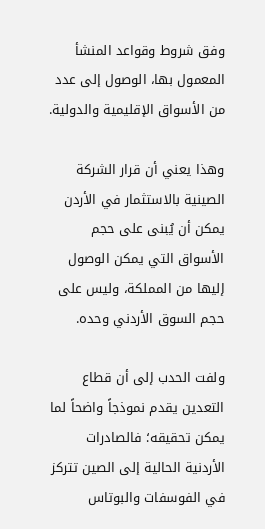وفق شروط وقواعد المنشأ المعمول بها، الوصول إلى عدد من الأسواق الإقليمية والدولية.

وهذا يعني أن قرار الشركة الصينية بالاستثمار في الأردن يمكن أن يُبنى على حجم الأسواق التي يمكن الوصول إليها من المملكة، وليس على حجم السوق الأردني وحده.

ولفت الحدب إلى أن قطاع التعدين يقدم نموذجاً واضحاً لما يمكن تحقيقه؛ فالصادرات الأردنية الحالية إلى الصين تتركز في الفوسفات والبوتاس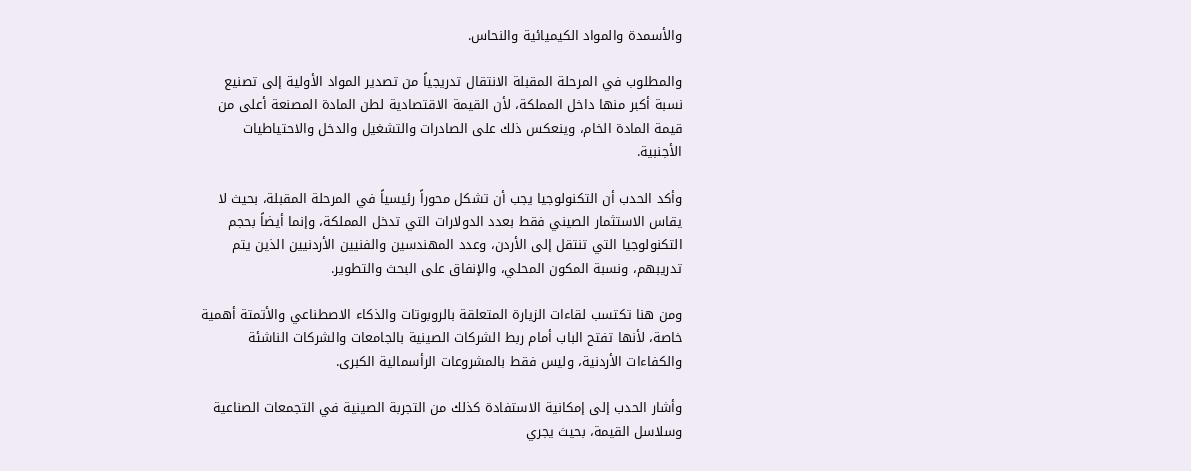والأسمدة والمواد الكيميائية والنحاس.

والمطلوب في المرحلة المقبلة الانتقال تدريجياً من تصدير المواد الأولية إلى تصنيع نسبة أكبر منها داخل المملكة، لأن القيمة الاقتصادية لطن المادة المصنعة أعلى من قيمة المادة الخام، وينعكس ذلك على الصادرات والتشغيل والدخل والاحتياطيات الأجنبية.

وأكد الحدب أن التكنولوجيا يجب أن تشكل محوراً رئيسياً في المرحلة المقبلة، بحيث لا يقاس الاستثمار الصيني فقط بعدد الدولارات التي تدخل المملكة، وإنما أيضاً بحجم التكنولوجيا التي تنتقل إلى الأردن، وعدد المهندسين والفنيين الأردنيين الذين يتم تدريبهم، ونسبة المكون المحلي، والإنفاق على البحث والتطوير.

ومن هنا تكتسب لقاءات الزيارة المتعلقة بالروبوتات والذكاء الاصطناعي والأتمتة أهمية خاصة، لأنها تفتح الباب أمام ربط الشركات الصينية بالجامعات والشركات الناشئة والكفاءات الأردنية، وليس فقط بالمشروعات الرأسمالية الكبرى.

وأشار الحدب إلى إمكانية الاستفادة كذلك من التجربة الصينية في التجمعات الصناعية وسلاسل القيمة، بحيث يجري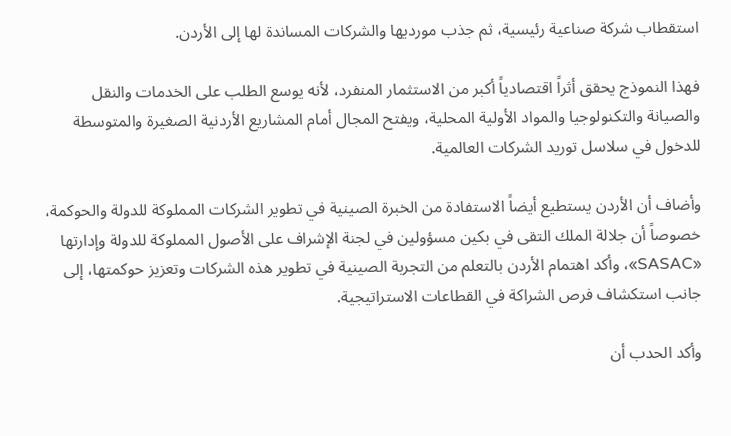استقطاب شركة صناعية رئيسية، ثم جذب مورديها والشركات المساندة لها إلى الأردن.

فهذا النموذج يحقق أثراً اقتصادياً أكبر من الاستثمار المنفرد، لأنه يوسع الطلب على الخدمات والنقل والصيانة والتكنولوجيا والمواد الأولية المحلية، ويفتح المجال أمام المشاريع الأردنية الصغيرة والمتوسطة للدخول في سلاسل توريد الشركات العالمية.

وأضاف أن الأردن يستطيع أيضاً الاستفادة من الخبرة الصينية في تطوير الشركات المملوكة للدولة والحوكمة، خصوصاً أن جلالة الملك التقى في بكين مسؤولين في لجنة الإشراف على الأصول المملوكة للدولة وإدارتها «SASAC»، وأكد اهتمام الأردن بالتعلم من التجربة الصينية في تطوير هذه الشركات وتعزيز حوكمتها، إلى جانب استكشاف فرص الشراكة في القطاعات الاستراتيجية.

وأكد الحدب أن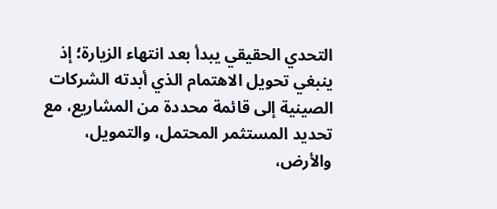التحدي الحقيقي يبدأ بعد انتهاء الزيارة؛ إذ ينبغي تحويل الاهتمام الذي أبدته الشركات الصينية إلى قائمة محددة من المشاريع، مع تحديد المستثمر المحتمل، والتمويل، والأرض،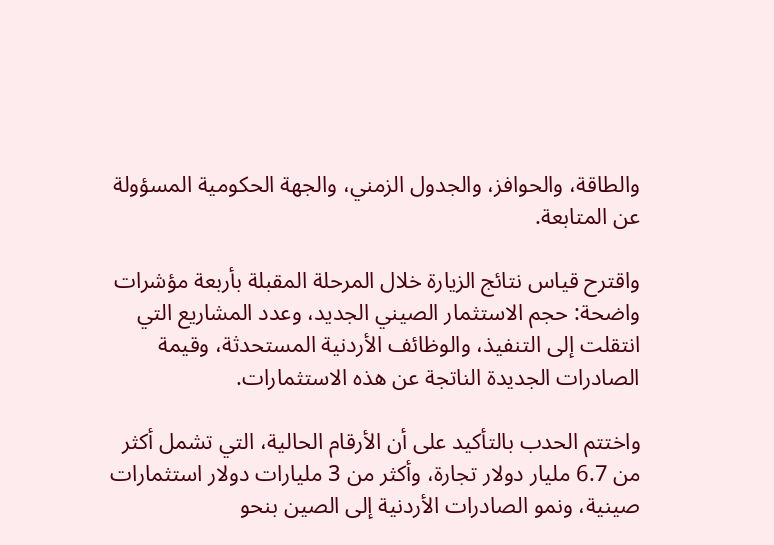والطاقة، والحوافز، والجدول الزمني، والجهة الحكومية المسؤولة عن المتابعة.

واقترح قياس نتائج الزيارة خلال المرحلة المقبلة بأربعة مؤشرات واضحة: حجم الاستثمار الصيني الجديد، وعدد المشاريع التي انتقلت إلى التنفيذ، والوظائف الأردنية المستحدثة، وقيمة الصادرات الجديدة الناتجة عن هذه الاستثمارات.

واختتم الحدب بالتأكيد على أن الأرقام الحالية، التي تشمل أكثر من 6.7 مليار دولار تجارة، وأكثر من 3 مليارات دولار استثمارات صينية، ونمو الصادرات الأردنية إلى الصين بنحو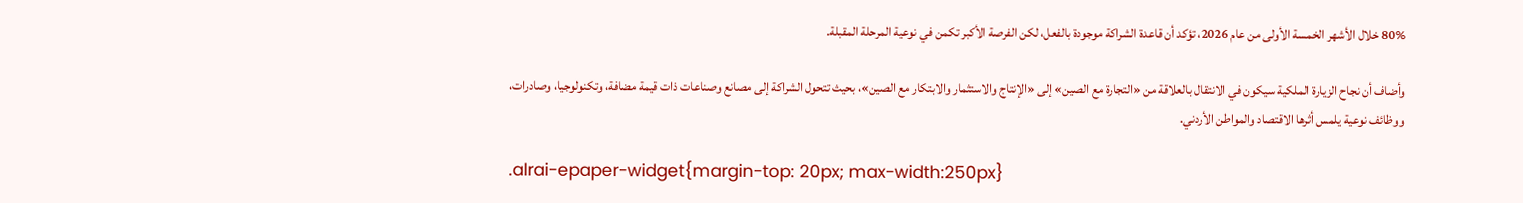80% خلال الأشهر الخمسة الأولى من عام 2026، تؤكد أن قاعدة الشراكة موجودة بالفعل، لكن الفرصة الأكبر تكمن في نوعية المرحلة المقبلة.

وأضاف أن نجاح الزيارة الملكية سيكون في الانتقال بالعلاقة من «التجارة مع الصين» إلى «الإنتاج والاستثمار والابتكار مع الصين»، بحيث تتحول الشراكة إلى مصانع وصناعات ذات قيمة مضافة، وتكنولوجيا، وصادرات، ووظائف نوعية يلمس أثرها الاقتصاد والمواطن الأردني.

.alrai-epaper-widget{margin-top: 20px; max-width:250px}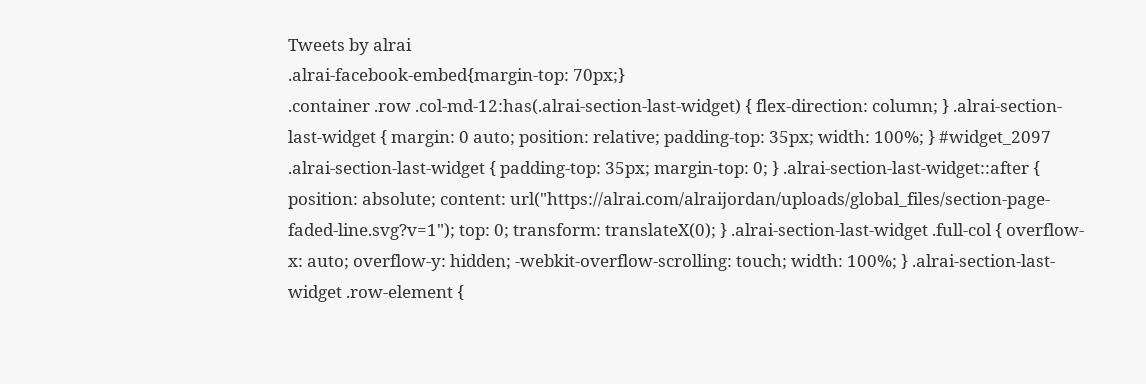Tweets by alrai
.alrai-facebook-embed{margin-top: 70px;}
.container .row .col-md-12:has(.alrai-section-last-widget) { flex-direction: column; } .alrai-section-last-widget { margin: 0 auto; position: relative; padding-top: 35px; width: 100%; } #widget_2097 .alrai-section-last-widget { padding-top: 35px; margin-top: 0; } .alrai-section-last-widget::after { position: absolute; content: url("https://alrai.com/alraijordan/uploads/global_files/section-page-faded-line.svg?v=1"); top: 0; transform: translateX(0); } .alrai-section-last-widget .full-col { overflow-x: auto; overflow-y: hidden; -webkit-overflow-scrolling: touch; width: 100%; } .alrai-section-last-widget .row-element {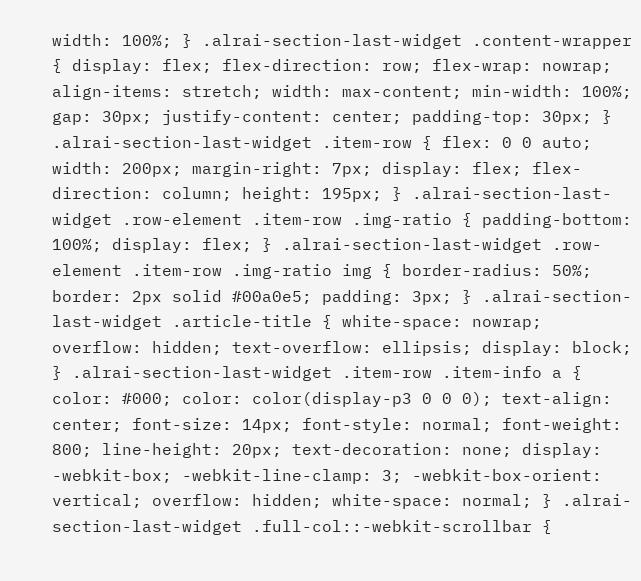width: 100%; } .alrai-section-last-widget .content-wrapper { display: flex; flex-direction: row; flex-wrap: nowrap; align-items: stretch; width: max-content; min-width: 100%; gap: 30px; justify-content: center; padding-top: 30px; } .alrai-section-last-widget .item-row { flex: 0 0 auto; width: 200px; margin-right: 7px; display: flex; flex-direction: column; height: 195px; } .alrai-section-last-widget .row-element .item-row .img-ratio { padding-bottom: 100%; display: flex; } .alrai-section-last-widget .row-element .item-row .img-ratio img { border-radius: 50%; border: 2px solid #00a0e5; padding: 3px; } .alrai-section-last-widget .article-title { white-space: nowrap; overflow: hidden; text-overflow: ellipsis; display: block; } .alrai-section-last-widget .item-row .item-info a { color: #000; color: color(display-p3 0 0 0); text-align: center; font-size: 14px; font-style: normal; font-weight: 800; line-height: 20px; text-decoration: none; display: -webkit-box; -webkit-line-clamp: 3; -webkit-box-orient: vertical; overflow: hidden; white-space: normal; } .alrai-section-last-widget .full-col::-webkit-scrollbar {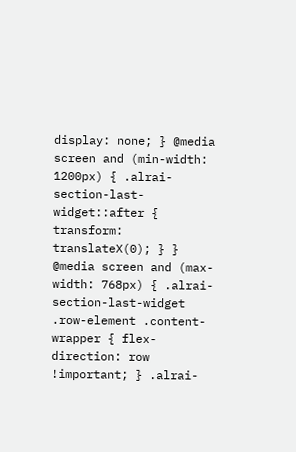display: none; } @media screen and (min-width: 1200px) { .alrai-section-last-widget::after { transform: translateX(0); } } @media screen and (max-width: 768px) { .alrai-section-last-widget .row-element .content-wrapper { flex-direction: row !important; } .alrai-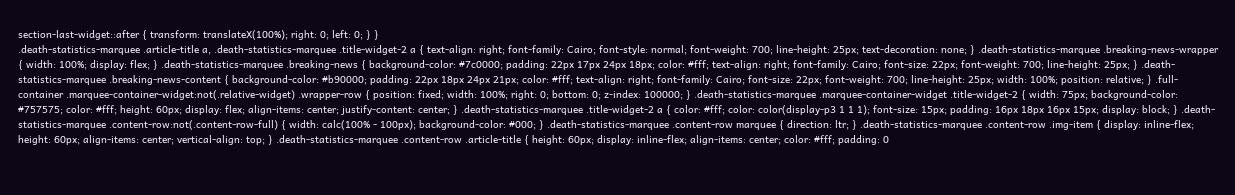section-last-widget::after { transform: translateX(100%); right: 0; left: 0; } }
.death-statistics-marquee .article-title a, .death-statistics-marquee .title-widget-2 a { text-align: right; font-family: Cairo; font-style: normal; font-weight: 700; line-height: 25px; text-decoration: none; } .death-statistics-marquee .breaking-news-wrapper { width: 100%; display: flex; } .death-statistics-marquee .breaking-news { background-color: #7c0000; padding: 22px 17px 24px 18px; color: #fff; text-align: right; font-family: Cairo; font-size: 22px; font-weight: 700; line-height: 25px; } .death-statistics-marquee .breaking-news-content { background-color: #b90000; padding: 22px 18px 24px 21px; color: #fff; text-align: right; font-family: Cairo; font-size: 22px; font-weight: 700; line-height: 25px; width: 100%; position: relative; } .full-container .marquee-container-widget:not(.relative-widget) .wrapper-row { position: fixed; width: 100%; right: 0; bottom: 0; z-index: 100000; } .death-statistics-marquee .marquee-container-widget .title-widget-2 { width: 75px; background-color: #757575; color: #fff; height: 60px; display: flex; align-items: center; justify-content: center; } .death-statistics-marquee .title-widget-2 a { color: #fff; color: color(display-p3 1 1 1); font-size: 15px; padding: 16px 18px 16px 15px; display: block; } .death-statistics-marquee .content-row:not(.content-row-full) { width: calc(100% - 100px); background-color: #000; } .death-statistics-marquee .content-row marquee { direction: ltr; } .death-statistics-marquee .content-row .img-item { display: inline-flex; height: 60px; align-items: center; vertical-align: top; } .death-statistics-marquee .content-row .article-title { height: 60px; display: inline-flex; align-items: center; color: #fff; padding: 0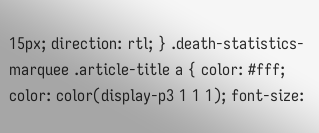15px; direction: rtl; } .death-statistics-marquee .article-title a { color: #fff; color: color(display-p3 1 1 1); font-size: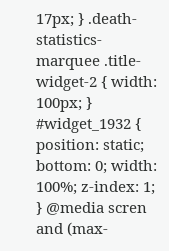17px; } .death-statistics-marquee .title-widget-2 { width: 100px; } #widget_1932 { position: static; bottom: 0; width: 100%; z-index: 1; } @media scren and (max-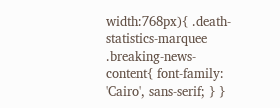width:768px){ .death-statistics-marquee .breaking-news-content{ font-family: 'Cairo', sans-serif; } }